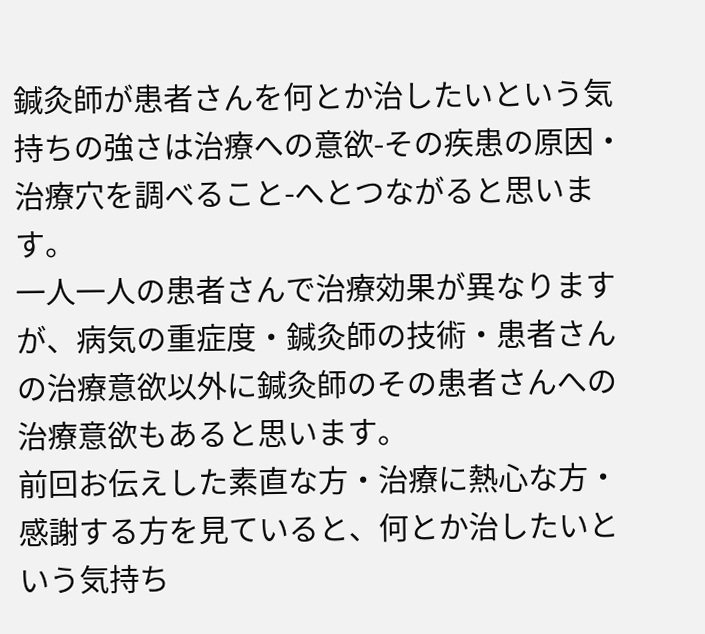鍼灸師が患者さんを何とか治したいという気持ちの強さは治療への意欲-その疾患の原因・治療穴を調べること-へとつながると思います。
一人一人の患者さんで治療効果が異なりますが、病気の重症度・鍼灸師の技術・患者さんの治療意欲以外に鍼灸師のその患者さんへの治療意欲もあると思います。
前回お伝えした素直な方・治療に熱心な方・感謝する方を見ていると、何とか治したいという気持ち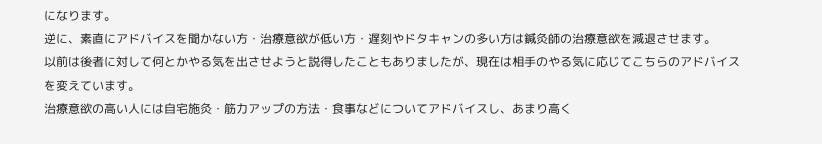になります。
逆に、素直にアドバイスを聞かない方・治療意欲が低い方・遅刻やドタキャンの多い方は鍼灸師の治療意欲を減退させます。
以前は後者に対して何とかやる気を出させようと説得したこともありましたが、現在は相手のやる気に応じてこちらのアドバイスを変えています。
治療意欲の高い人には自宅施灸・筋力アップの方法・食事などについてアドバイスし、あまり高く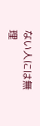ない人には無理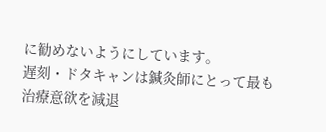に勧めないようにしています。
遅刻・ドタキャンは鍼灸師にとって最も治療意欲を減退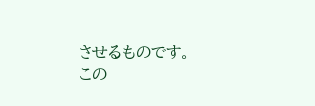させるものです。
この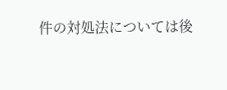件の対処法については後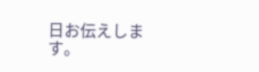日お伝えします。